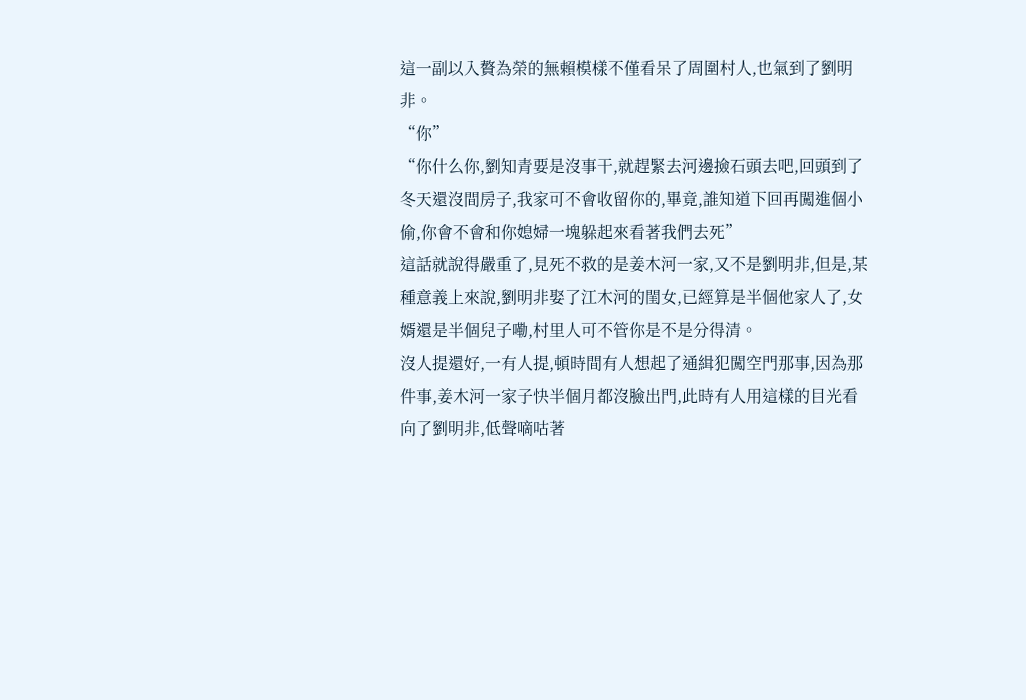這一副以入贅為榮的無賴模樣不僅看呆了周圍村人,也氣到了劉明非。
“你”
“你什么你,劉知青要是沒事干,就趕緊去河邊撿石頭去吧,回頭到了冬天還沒間房子,我家可不會收留你的,畢竟,誰知道下回再闖進個小偷,你會不會和你媳婦一塊躲起來看著我們去死”
這話就說得嚴重了,見死不救的是姜木河一家,又不是劉明非,但是,某種意義上來說,劉明非娶了江木河的閨女,已經算是半個他家人了,女婿還是半個兒子嘞,村里人可不管你是不是分得清。
沒人提還好,一有人提,頓時間有人想起了通緝犯闖空門那事,因為那件事,姜木河一家子快半個月都沒臉出門,此時有人用這樣的目光看向了劉明非,低聲嘀咕著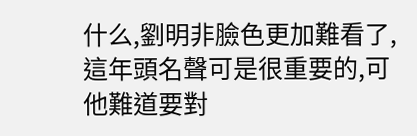什么,劉明非臉色更加難看了,這年頭名聲可是很重要的,可他難道要對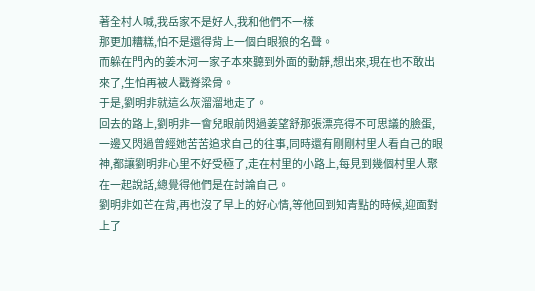著全村人喊,我岳家不是好人,我和他們不一樣
那更加糟糕,怕不是還得背上一個白眼狼的名聲。
而躲在門內的姜木河一家子本來聽到外面的動靜,想出來,現在也不敢出來了,生怕再被人戳脊梁骨。
于是,劉明非就這么灰溜溜地走了。
回去的路上,劉明非一會兒眼前閃過姜望舒那張漂亮得不可思議的臉蛋,一邊又閃過曾經她苦苦追求自己的往事,同時還有剛剛村里人看自己的眼神,都讓劉明非心里不好受極了,走在村里的小路上,每見到幾個村里人聚在一起說話,總覺得他們是在討論自己。
劉明非如芒在背,再也沒了早上的好心情,等他回到知青點的時候,迎面對上了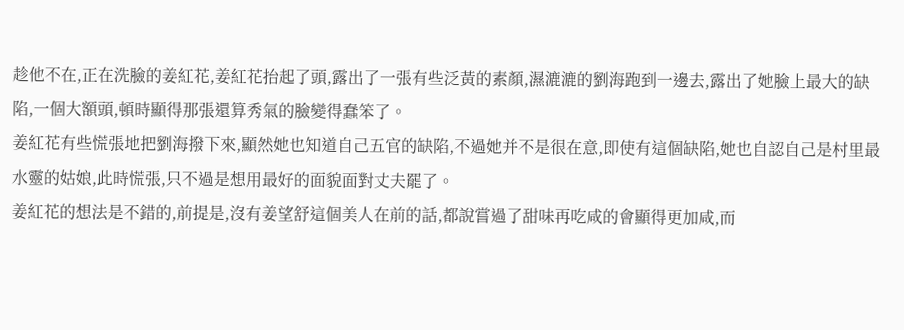趁他不在,正在洗臉的姜紅花,姜紅花抬起了頭,露出了一張有些泛黃的素顏,濕漉漉的劉海跑到一邊去,露出了她臉上最大的缺陷,一個大額頭,頓時顯得那張還算秀氣的臉變得蠢笨了。
姜紅花有些慌張地把劉海撥下來,顯然她也知道自己五官的缺陷,不過她并不是很在意,即使有這個缺陷,她也自認自己是村里最水靈的姑娘,此時慌張,只不過是想用最好的面貌面對丈夫罷了。
姜紅花的想法是不錯的,前提是,沒有姜望舒這個美人在前的話,都說嘗過了甜味再吃咸的會顯得更加咸,而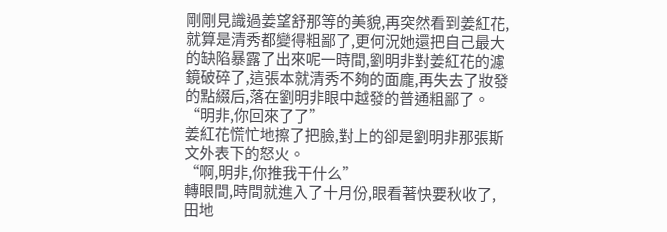剛剛見識過姜望舒那等的美貌,再突然看到姜紅花,就算是清秀都變得粗鄙了,更何況她還把自己最大的缺陷暴露了出來呢一時間,劉明非對姜紅花的濾鏡破碎了,這張本就清秀不夠的面龐,再失去了妝發的點綴后,落在劉明非眼中越發的普通粗鄙了。
“明非,你回來了了”
姜紅花慌忙地擦了把臉,對上的卻是劉明非那張斯文外表下的怒火。
“啊,明非,你推我干什么”
轉眼間,時間就進入了十月份,眼看著快要秋收了,田地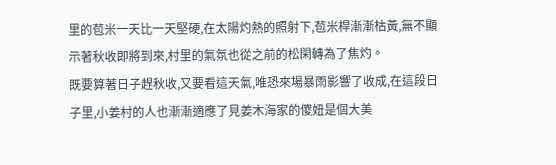里的苞米一天比一天堅硬,在太陽灼熱的照射下,苞米桿漸漸枯黃,無不顯示著秋收即將到來,村里的氣氛也從之前的松閑轉為了焦灼。
既要算著日子趕秋收,又要看這天氣,唯恐來場暴雨影響了收成,在這段日子里,小姜村的人也漸漸適應了見姜木海家的傻妞是個大美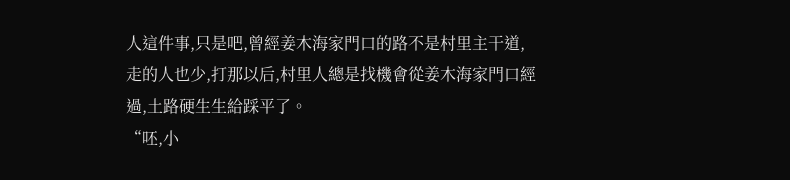人這件事,只是吧,曾經姜木海家門口的路不是村里主干道,走的人也少,打那以后,村里人總是找機會從姜木海家門口經過,土路硬生生給踩平了。
“呸,小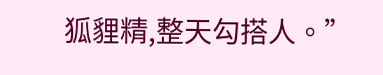狐貍精,整天勾搭人。”